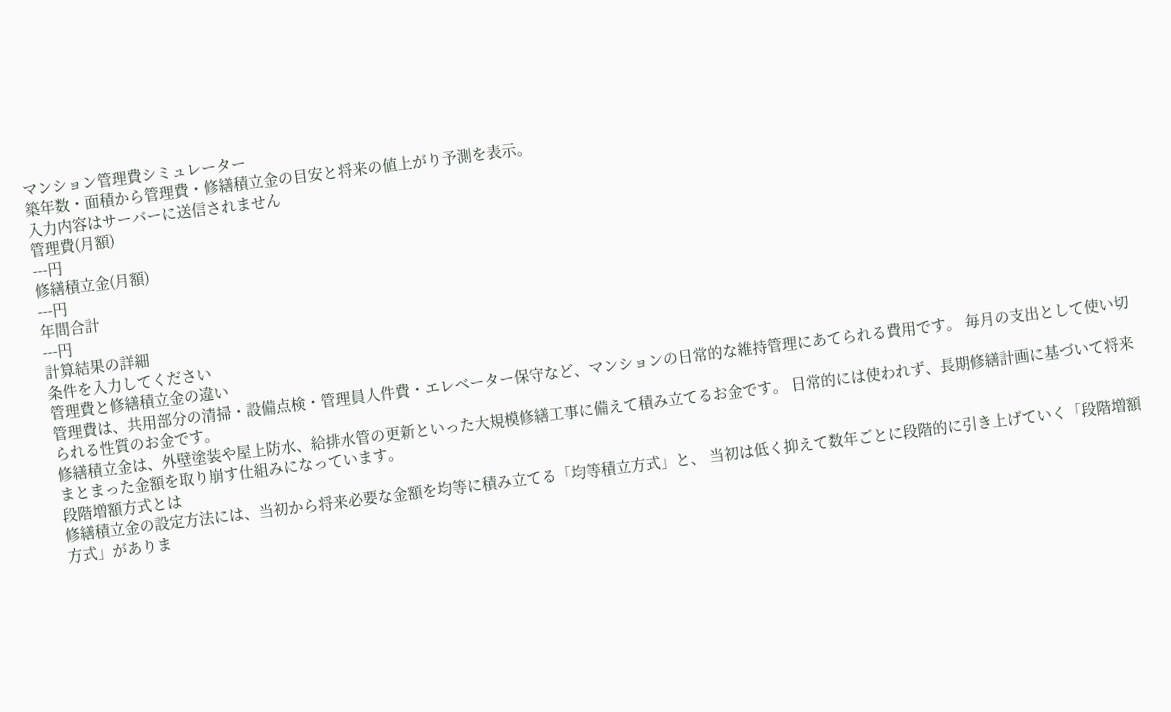マンション管理費シミュレーター
築年数・面積から管理費・修繕積立金の目安と将来の値上がり予測を表示。
入力内容はサーバーに送信されません
管理費(月額)
---円
修繕積立金(月額)
---円
年間合計
---円
計算結果の詳細
条件を入力してください
管理費と修繕積立金の違い
管理費は、共用部分の清掃・設備点検・管理員人件費・エレベーター保守など、マンションの日常的な維持管理にあてられる費用です。 毎月の支出として使い切られる性質のお金です。
修繕積立金は、外壁塗装や屋上防水、給排水管の更新といった大規模修繕工事に備えて積み立てるお金です。 日常的には使われず、長期修繕計画に基づいて将来まとまった金額を取り崩す仕組みになっています。
段階増額方式とは
修繕積立金の設定方法には、当初から将来必要な金額を均等に積み立てる「均等積立方式」と、 当初は低く抑えて数年ごとに段階的に引き上げていく「段階増額方式」がありま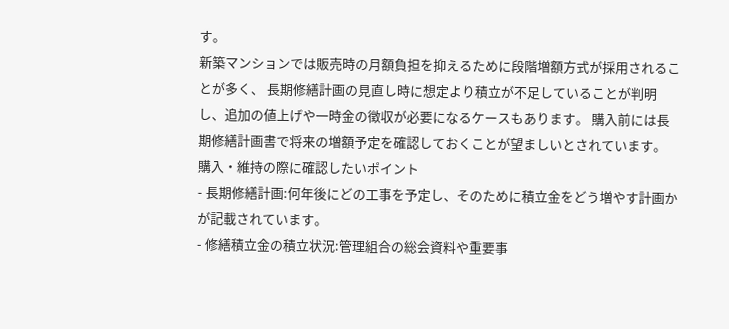す。
新築マンションでは販売時の月額負担を抑えるために段階増額方式が採用されることが多く、 長期修繕計画の見直し時に想定より積立が不足していることが判明し、追加の値上げや一時金の徴収が必要になるケースもあります。 購入前には長期修繕計画書で将来の増額予定を確認しておくことが望ましいとされています。
購入・維持の際に確認したいポイント
- 長期修繕計画:何年後にどの工事を予定し、そのために積立金をどう増やす計画かが記載されています。
- 修繕積立金の積立状況:管理組合の総会資料や重要事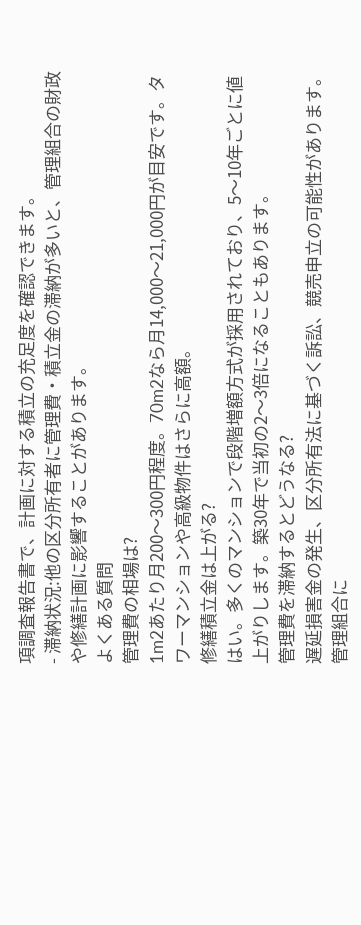項調査報告書で、計画に対する積立の充足度を確認できます。
- 滞納状況:他の区分所有者に管理費・積立金の滞納が多いと、管理組合の財政や修繕計画に影響することがあります。
よくある質問
管理費の相場は?
1m2あたり月200〜300円程度。70m2なら月14,000〜21,000円が目安です。タワーマンションや高級物件はさらに高額。
修繕積立金は上がる?
はい。多くのマンションで段階増額方式が採用されており、5〜10年ごとに値上がりします。築30年で当初の2〜3倍になることもあります。
管理費を滞納するとどうなる?
遅延損害金の発生、区分所有法に基づく訴訟、競売申立の可能性があります。管理組合に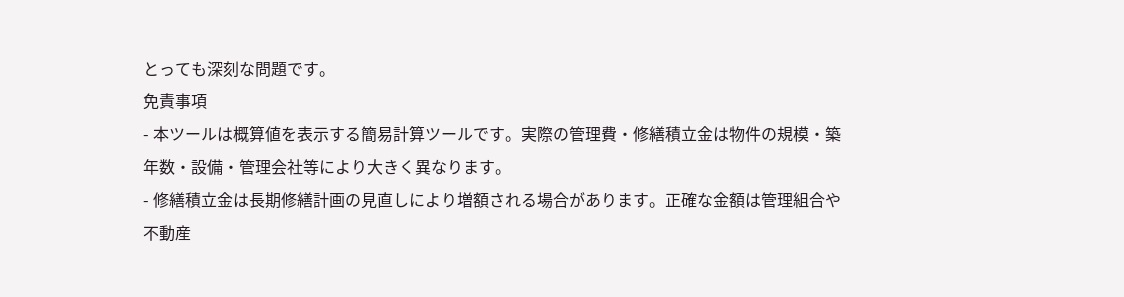とっても深刻な問題です。
免責事項
- 本ツールは概算値を表示する簡易計算ツールです。実際の管理費・修繕積立金は物件の規模・築年数・設備・管理会社等により大きく異なります。
- 修繕積立金は長期修繕計画の見直しにより増額される場合があります。正確な金額は管理組合や不動産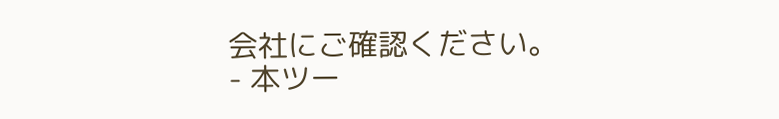会社にご確認ください。
- 本ツー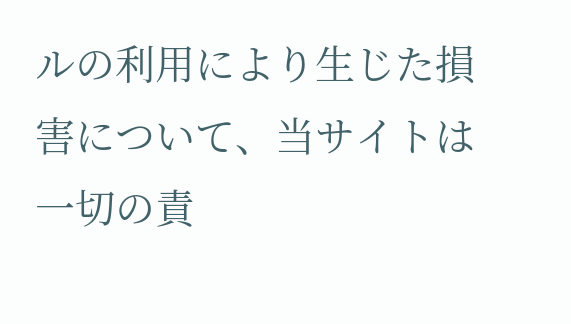ルの利用により生じた損害について、当サイトは一切の責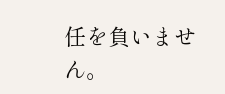任を負いません。